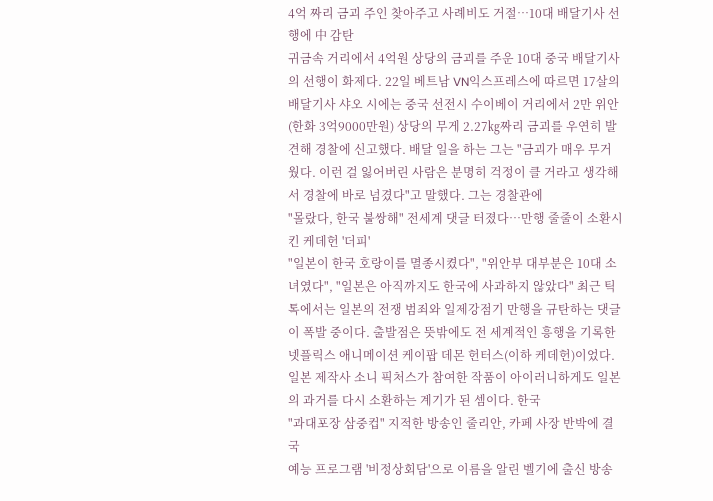4억 짜리 금괴 주인 찾아주고 사례비도 거절…10대 배달기사 선행에 中 감탄
귀금속 거리에서 4억원 상당의 금괴를 주운 10대 중국 배달기사의 선행이 화제다. 22일 베트남 VN익스프레스에 따르면 17살의 배달기사 샤오 시에는 중국 선전시 수이베이 거리에서 2만 위안(한화 3억9000만원) 상당의 무게 2.27㎏짜리 금괴를 우연히 발견해 경찰에 신고했다. 배달 일을 하는 그는 "금괴가 매우 무거웠다. 이런 걸 잃어버린 사람은 분명히 걱정이 클 거라고 생각해서 경찰에 바로 넘겼다"고 말했다. 그는 경찰관에
"몰랐다, 한국 불쌍해" 전세계 댓글 터졌다…만행 줄줄이 소환시킨 케데헌 '더피'
"일본이 한국 호랑이를 멸종시켰다", "위안부 대부분은 10대 소녀였다", "일본은 아직까지도 한국에 사과하지 않았다" 최근 틱톡에서는 일본의 전쟁 범죄와 일제강점기 만행을 규탄하는 댓글이 폭발 중이다. 출발점은 뜻밖에도 전 세계적인 흥행을 기록한 넷플릭스 애니메이션 케이팝 데몬 헌터스(이하 케데헌)이었다. 일본 제작사 소니 픽처스가 참여한 작품이 아이러니하게도 일본의 과거를 다시 소환하는 계기가 된 셈이다. 한국
"과대포장 삼중컵" 지적한 방송인 줄리안, 카페 사장 반박에 결국
예능 프로그램 '비정상회담'으로 이름을 알린 벨기에 출신 방송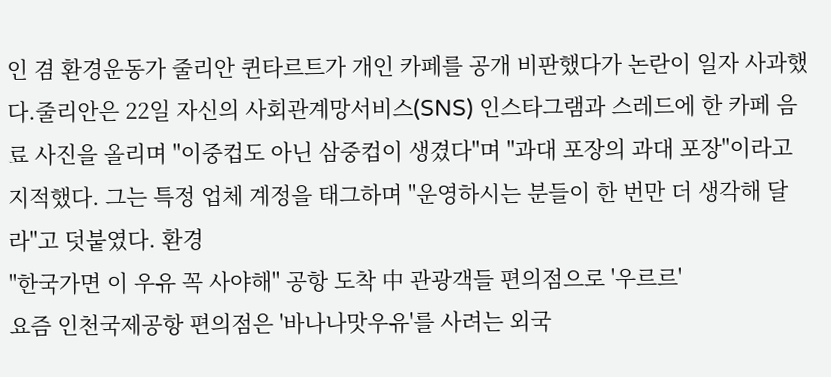인 겸 환경운동가 줄리안 퀸타르트가 개인 카페를 공개 비판했다가 논란이 일자 사과했다.줄리안은 22일 자신의 사회관계망서비스(SNS) 인스타그램과 스레드에 한 카페 음료 사진을 올리며 "이중컵도 아닌 삼중컵이 생겼다"며 "과대 포장의 과대 포장"이라고 지적했다. 그는 특정 업체 계정을 태그하며 "운영하시는 분들이 한 번만 더 생각해 달라"고 덧붙였다. 환경
"한국가면 이 우유 꼭 사야해" 공항 도착 中 관광객들 편의점으로 '우르르'
요즘 인천국제공항 편의점은 '바나나맛우유'를 사려는 외국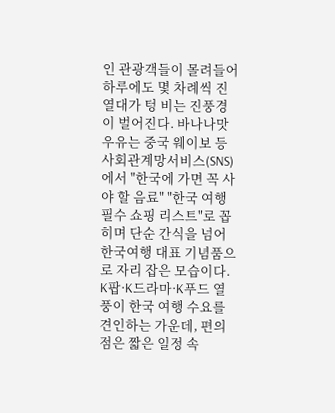인 관광객들이 몰려들어 하루에도 몇 차례씩 진열대가 텅 비는 진풍경이 벌어진다. 바나나맛우유는 중국 웨이보 등 사회관계망서비스(SNS)에서 "한국에 가면 꼭 사야 할 음료" "한국 여행 필수 쇼핑 리스트"로 꼽히며 단순 간식을 넘어 한국여행 대표 기념품으로 자리 잡은 모습이다. K팝·K드라마·K푸드 열풍이 한국 여행 수요를 견인하는 가운데, 편의점은 짧은 일정 속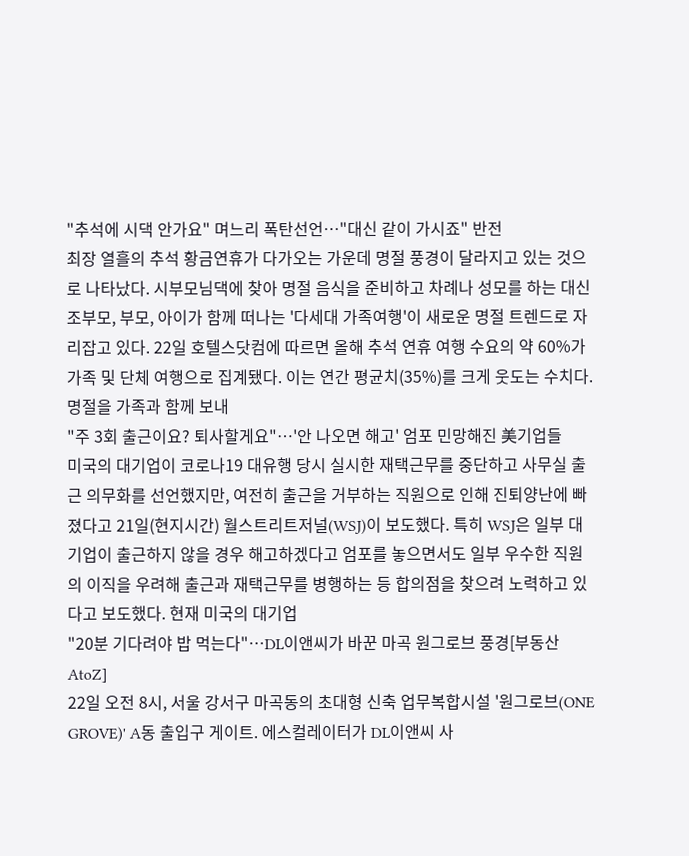"추석에 시댁 안가요" 며느리 폭탄선언…"대신 같이 가시죠" 반전
최장 열흘의 추석 황금연휴가 다가오는 가운데 명절 풍경이 달라지고 있는 것으로 나타났다. 시부모님댁에 찾아 명절 음식을 준비하고 차례나 성모를 하는 대신 조부모, 부모, 아이가 함께 떠나는 '다세대 가족여행'이 새로운 명절 트렌드로 자리잡고 있다. 22일 호텔스닷컴에 따르면 올해 추석 연휴 여행 수요의 약 60%가 가족 및 단체 여행으로 집계됐다. 이는 연간 평균치(35%)를 크게 웃도는 수치다. 명절을 가족과 함께 보내
"주 3회 출근이요? 퇴사할게요"…'안 나오면 해고' 엄포 민망해진 美기업들
미국의 대기업이 코로나19 대유행 당시 실시한 재택근무를 중단하고 사무실 출근 의무화를 선언했지만, 여전히 출근을 거부하는 직원으로 인해 진퇴양난에 빠졌다고 21일(현지시간) 월스트리트저널(WSJ)이 보도했다. 특히 WSJ은 일부 대기업이 출근하지 않을 경우 해고하겠다고 엄포를 놓으면서도 일부 우수한 직원의 이직을 우려해 출근과 재택근무를 병행하는 등 합의점을 찾으려 노력하고 있다고 보도했다. 현재 미국의 대기업
"20분 기다려야 밥 먹는다"…DL이앤씨가 바꾼 마곡 원그로브 풍경[부동산AtoZ]
22일 오전 8시, 서울 강서구 마곡동의 초대형 신축 업무복합시설 '원그로브(ONE GROVE)' A동 출입구 게이트. 에스컬레이터가 DL이앤씨 사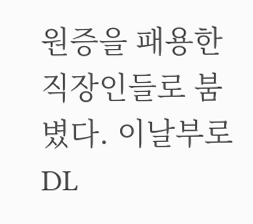원증을 패용한 직장인들로 붐볐다. 이날부로 DL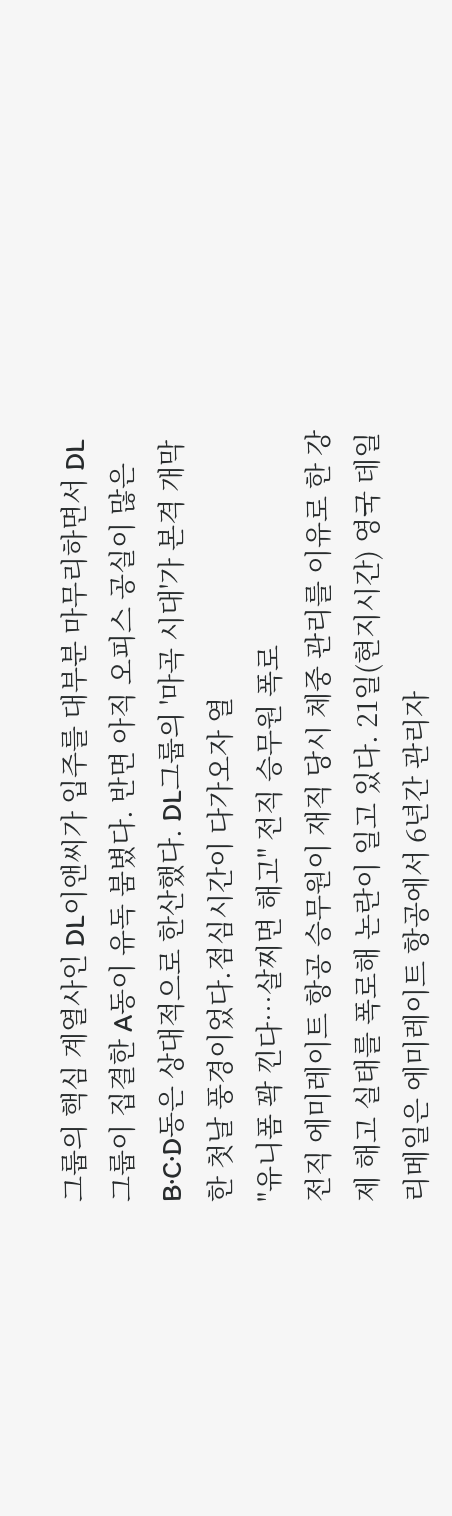그룹의 핵심 계열사인 DL이앤씨가 입주를 대부분 마무리하면서 DL그룹이 집결한 A동이 유독 붐볐다. 반면 아직 오피스 공실이 많은 B·C·D동은 상대적으로 한산했다. DL그룹의 '마곡 시대'가 본격 개막한 첫날 풍경이었다.점심시간이 다가오자 열
"유니폼 꽉 낀다…살찌면 해고" 전직 승무원 폭로
전직 에미레이트 항공 승무원이 재직 당시 체중 관리를 이유로 한 강제 해고 실태를 폭로해 논란이 일고 있다. 21일(현지시간) 영국 데일리메일은 에미레이트 항공에서 6년간 관리자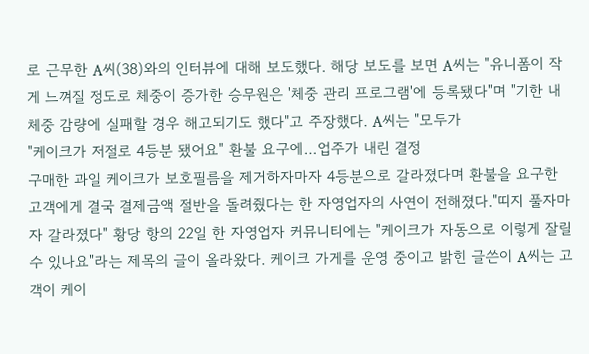로 근무한 A씨(38)와의 인터뷰에 대해 보도했다. 해당 보도를 보면 A씨는 "유니폼이 작게 느껴질 정도로 체중이 증가한 승무원은 '체중 관리 프로그램'에 등록됐다"며 "기한 내 체중 감량에 실패할 경우 해고되기도 했다"고 주장했다. A씨는 "모두가
"케이크가 저절로 4등분 됐어요" 환불 요구에…업주가 내린 결정
구매한 과일 케이크가 보호필름을 제거하자마자 4등분으로 갈라졌다며 환불을 요구한 고객에게 결국 결제금액 절반을 돌려줬다는 한 자영업자의 사연이 전해졌다."띠지 풀자마자 갈라졌다" 황당 항의 22일 한 자영업자 커뮤니티에는 "케이크가 자동으로 이렇게 잘릴 수 있나요"라는 제목의 글이 올라왔다. 케이크 가게를 운영 중이고 밝힌 글쓴이 A씨는 고객이 케이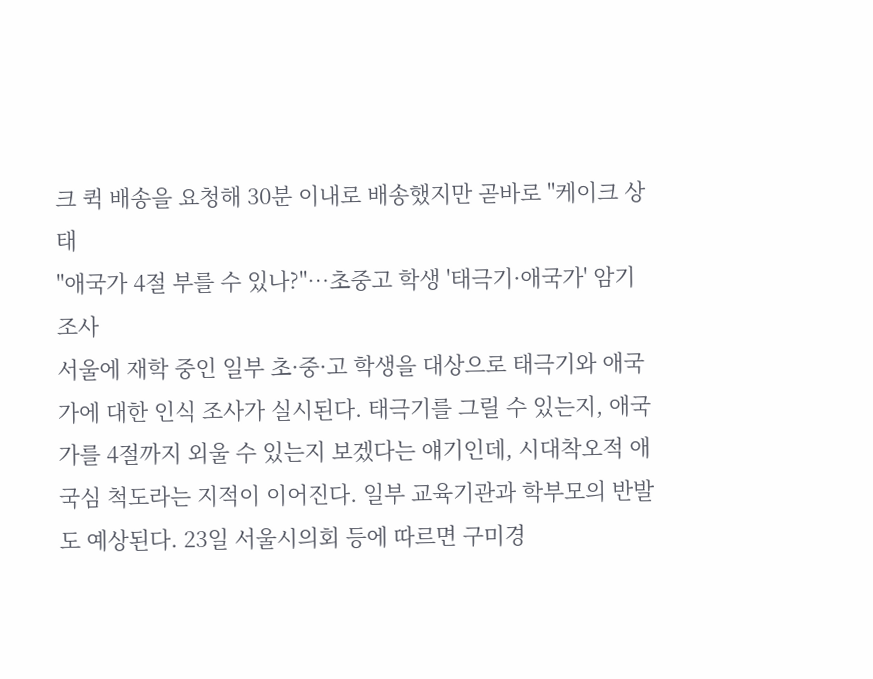크 퀵 배송을 요청해 30분 이내로 배송했지만 곧바로 "케이크 상태
"애국가 4절 부를 수 있나?"…초중고 학생 '태극기·애국가' 암기 조사
서울에 재학 중인 일부 초·중·고 학생을 대상으로 태극기와 애국가에 대한 인식 조사가 실시된다. 태극기를 그릴 수 있는지, 애국가를 4절까지 외울 수 있는지 보겠다는 얘기인데, 시대착오적 애국심 척도라는 지적이 이어진다. 일부 교육기관과 학부모의 반발도 예상된다. 23일 서울시의회 등에 따르면 구미경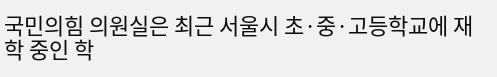국민의힘 의원실은 최근 서울시 초·중·고등학교에 재학 중인 학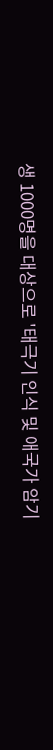생 1000명을 대상으로 '태극기 인식 및 애국가 암기